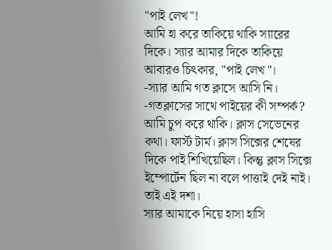"পাই লেখ"!
আমি হা করে তাকিয়ে থাকি স্যারের দিকে। স্যার আমার দিকে তাকিয়ে আবারও চিৎকার, "পাই লেখ"।
-স্যার আমি গত ক্লাসে আসি নি।
-গতক্লাসের সাথে পাইয়ের কী সম্পর্ক?
আমি চুপ করে থাকি। ক্লাস সেভেনের কথা। ফার্স্ট টার্ম। ক্লাস সিক্সের শেষের দিকে পাই শিখিয়েছিল। কিন্তু ক্লাস সিক্সে ইম্পোর্টেন ছিল না বলে পাত্তাই দেই নাই। তাই এই দশা।
স্যার আমাকে নিয়ে হাসা হাসি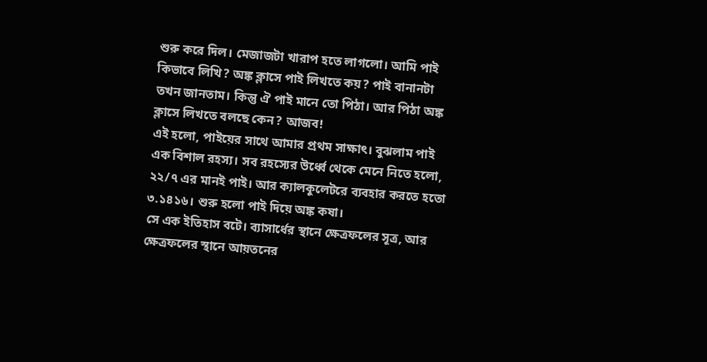শুরু করে দিল। মেজাজটা খারাপ হতে লাগলো। আমি পাই কিভাবে লিখি? অঙ্ক ক্লাসে পাই লিখতে কয়? পাই বানানটা তখন জানতাম। কিন্তু ঐ পাই মানে তো পিঠা। আর পিঠা অঙ্ক ক্লাসে লিখতে বলছে কেন? আজব!
এই হলো, পাইয়ের সাথে আমার প্রথম সাক্ষাৎ। বুঝলাম পাই এক বিশাল রহস্য। সব রহস্যের উর্ধ্বে থেকে মেনে নিতে হলো, ২২/৭ এর মানই পাই। আর ক্যালকুলেটরে ব্যবহার করতে হতো ৩.১৪১৬। শুরু হলো পাই দিয়ে অঙ্ক কষা।
সে এক ইতিহাস বটে। ব্যাসার্ধের স্থানে ক্ষেত্রফলের সূত্র, আর ক্ষেত্রফলের স্থানে আয়তনের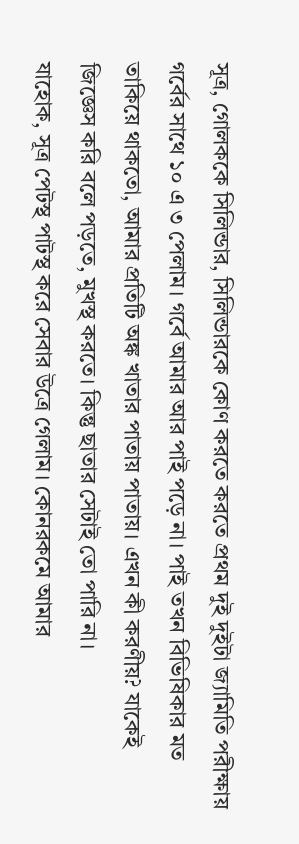সূত্র, গোলককে সিলিন্ডার, সিলিন্ডারকে কোণ করতে করতে প্রথম দুই দুইটা জ্যামিতি পরীক্ষায় গর্বের সাথে ১০ এ ৩ পেলাম। গর্বে আমার আর পাই পড়ে না। পাই তখন বিভিষিকার মত তাকিয়ে থাকতো, আমার প্রতিটি অঙ্ক খাতার পাতায় পাতায়। এখন কী করণীয়? যাকেই জিজ্ঞেস করি বলে পড়তে, মুখস্থ করতে। কিন্তু ছাতার সেটাই তো পারি না।
যাহোক, সূত্র পেটস্থ পাটস্থ করে সেবার উত্রে গেলাম। কোনরকমে আমার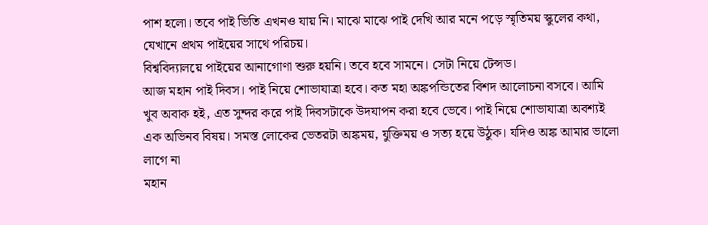পাশ হলো। তবে পাই ভিতি এখনও যায় নি। মাঝে মাঝে পাই দেখি আর মনে পড়ে স্মৃতিময় স্কুলের কথা, যেখানে প্রথম পাইয়ের সাথে পরিচয়।
বিশ্ববিদ্যালয়ে পাইয়ের আনাগোণা শুরু হয়নি। তবে হবে সামনে। সেটা নিয়ে টেন্সড।
আজ মহান পাই দিবস। পাই নিয়ে শোভাযাত্রা হবে। কত মহা অঙ্কপন্ডিতের বিশদ আলোচনা বসবে। আমি খুব অবাক হই, এত সুন্দর করে পাই দিবসটাকে উদযাপন করা হবে ভেবে। পাই নিয়ে শোভাযাত্রা অবশ্যই এক অভিনব বিষয়। সমস্ত লোকের ভেতরটা অঙ্কময়, যুক্তিময় ও সত্য হয়ে উঠুক। যদিও অঙ্ক আমার ভালো লাগে না
মহান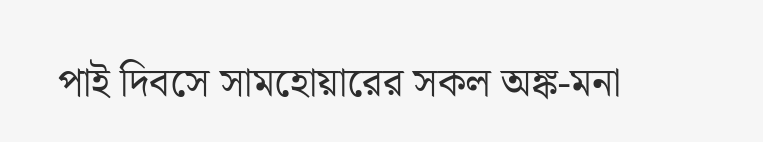পাই দিবসে সামহোয়ারের সকল অঙ্ক-মনা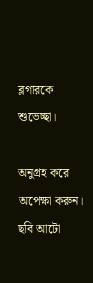ব্লগারকে শুভেচ্ছা।

অনুগ্রহ করে অপেক্ষা করুন। ছবি আটো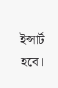ইন্সার্ট হবে।